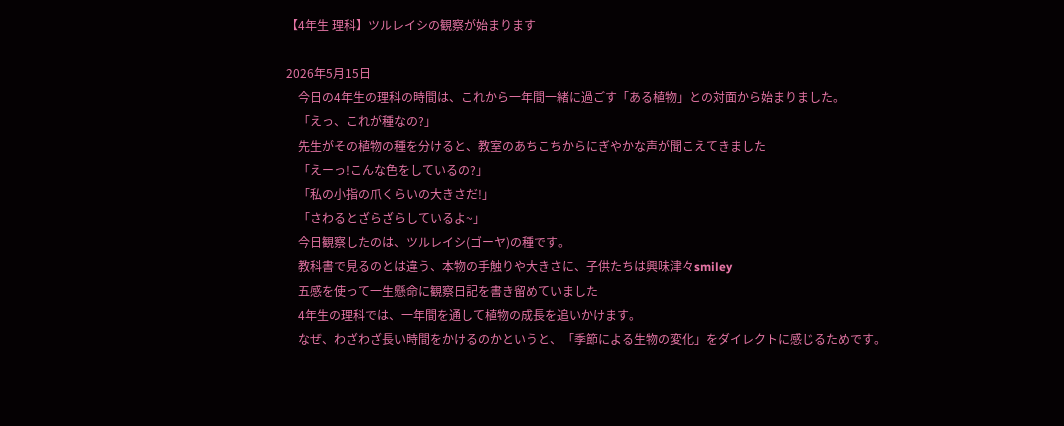【4年生 理科】ツルレイシの観察が始まります

2026年5月15日
    今日の4年生の理科の時間は、これから一年間一緒に過ごす「ある植物」との対面から始まりました。
    「えっ、これが種なの?」
    先生がその植物の種を分けると、教室のあちこちからにぎやかな声が聞こえてきました
    「えーっ!こんな色をしているの?」
    「私の小指の爪くらいの大きさだ!」
    「さわるとざらざらしているよ~」
    今日観察したのは、ツルレイシ(ゴーヤ)の種です。
    教科書で見るのとは違う、本物の手触りや大きさに、子供たちは興味津々smiley
    五感を使って一生懸命に観察日記を書き留めていました
    4年生の理科では、一年間を通して植物の成長を追いかけます。
    なぜ、わざわざ長い時間をかけるのかというと、「季節による生物の変化」をダイレクトに感じるためです。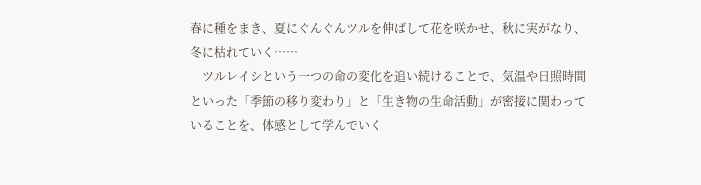春に種をまき、夏にぐんぐんツルを伸ばして花を咲かせ、秋に実がなり、冬に枯れていく……
    ツルレイシという一つの命の変化を追い続けることで、気温や日照時間といった「季節の移り変わり」と「生き物の生命活動」が密接に関わっていることを、体感として学んでいく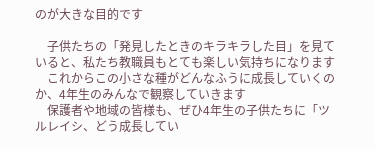のが大きな目的です

    子供たちの「発見したときのキラキラした目」を見ていると、私たち教職員もとても楽しい気持ちになります
    これからこの小さな種がどんなふうに成長していくのか、4年生のみんなで観察していきます
    保護者や地域の皆様も、ぜひ4年生の子供たちに「ツルレイシ、どう成長してい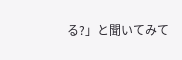る?」と聞いてみて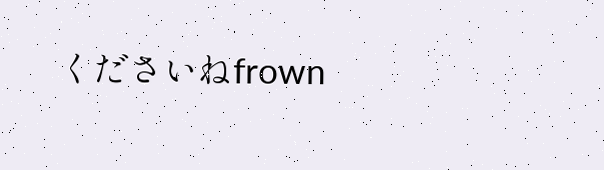くださいねfrown